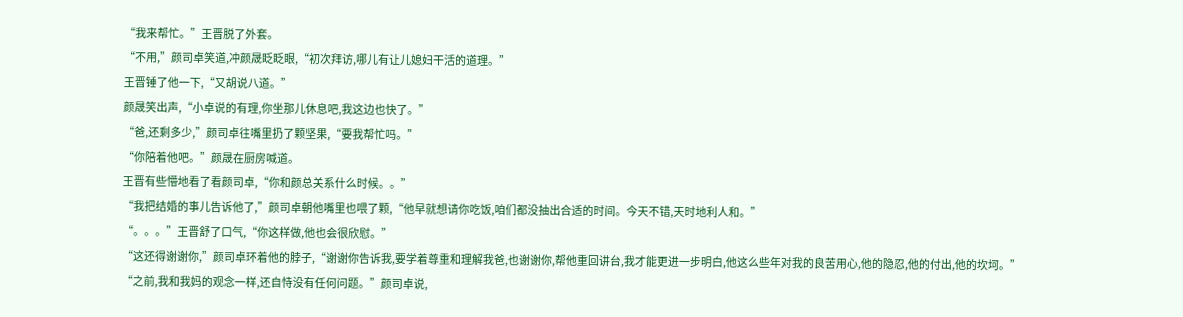“我来帮忙。”王晋脱了外套。
“不用,”颜司卓笑道,冲颜晟眨眨眼,“初次拜访,哪儿有让儿媳妇干活的道理。”
王晋锤了他一下,“又胡说八道。”
颜晟笑出声,“小卓说的有理,你坐那儿休息吧,我这边也快了。”
“爸,还剩多少,”颜司卓往嘴里扔了颗坚果,“要我帮忙吗。”
“你陪着他吧。”颜晟在厨房喊道。
王晋有些懵地看了看颜司卓,“你和颜总关系什么时候。。”
“我把结婚的事儿告诉他了,”颜司卓朝他嘴里也喂了颗,“他早就想请你吃饭,咱们都没抽出合适的时间。今天不错,天时地利人和。”
“。。。”王晋舒了口气,“你这样做,他也会很欣慰。”
“这还得谢谢你,”颜司卓环着他的脖子,“谢谢你告诉我,要学着尊重和理解我爸,也谢谢你,帮他重回讲台,我才能更进一步明白,他这么些年对我的良苦用心,他的隐忍,他的付出,他的坎坷。”
“之前,我和我妈的观念一样,还自恃没有任何问题。”颜司卓说,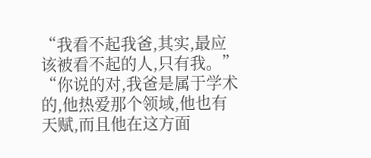“我看不起我爸,其实,最应该被看不起的人,只有我。”
“你说的对,我爸是属于学术的,他热爱那个领域,他也有天赋,而且他在这方面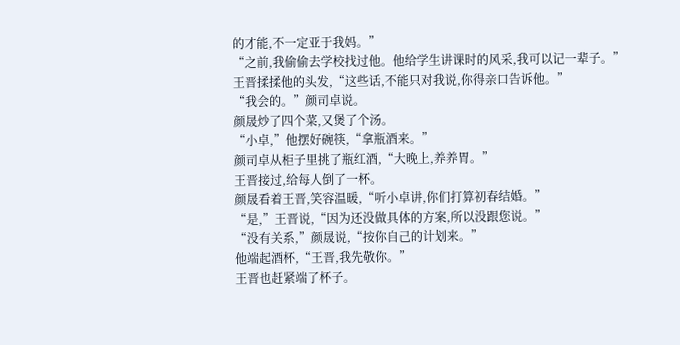的才能,不一定亚于我妈。”
“之前,我偷偷去学校找过他。他给学生讲课时的风采,我可以记一辈子。”
王晋揉揉他的头发,“这些话,不能只对我说,你得亲口告诉他。”
“我会的。”颜司卓说。
颜晟炒了四个菜,又煲了个汤。
“小卓,”他摆好碗筷,“拿瓶酒来。”
颜司卓从柜子里挑了瓶红酒,“大晚上,养养胃。”
王晋接过,给每人倒了一杯。
颜晟看着王晋,笑容温暖,“听小卓讲,你们打算初春结婚。”
“是,”王晋说,“因为还没做具体的方案,所以没跟您说。”
“没有关系,”颜晟说,“按你自己的计划来。”
他端起酒杯,“王晋,我先敬你。”
王晋也赶紧端了杯子。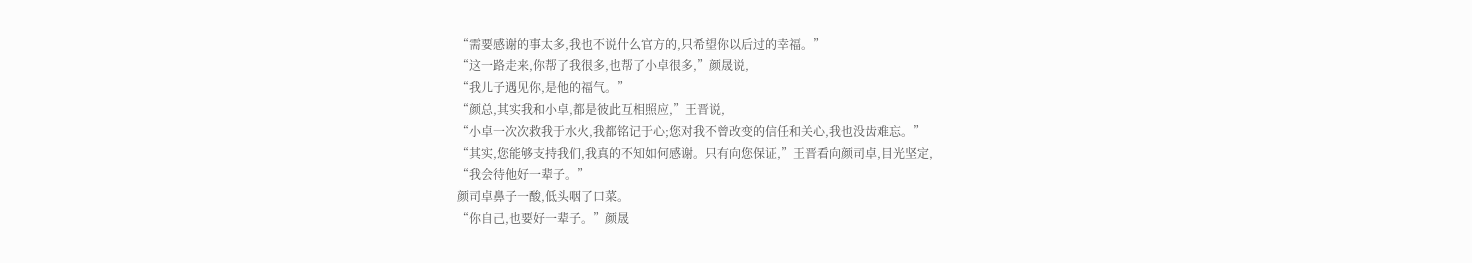“需要感谢的事太多,我也不说什么官方的,只希望你以后过的幸福。”
“这一路走来,你帮了我很多,也帮了小卓很多,”颜晟说,
“我儿子遇见你,是他的福气。”
“颜总,其实我和小卓,都是彼此互相照应,”王晋说,
“小卓一次次救我于水火,我都铭记于心;您对我不曾改变的信任和关心,我也没齿难忘。”
“其实,您能够支持我们,我真的不知如何感谢。只有向您保证,”王晋看向颜司卓,目光坚定,
“我会待他好一辈子。”
颜司卓鼻子一酸,低头咽了口菜。
“你自己,也要好一辈子。”颜晟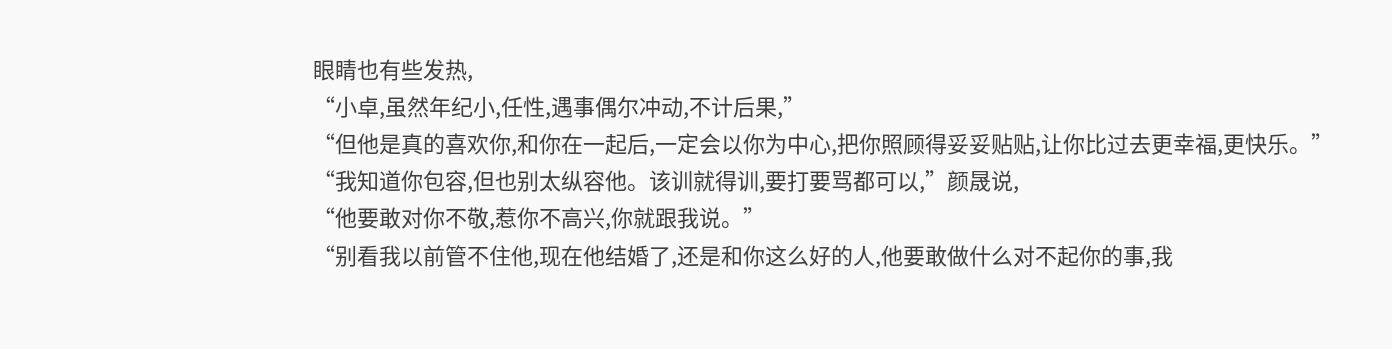眼睛也有些发热,
“小卓,虽然年纪小,任性,遇事偶尔冲动,不计后果,”
“但他是真的喜欢你,和你在一起后,一定会以你为中心,把你照顾得妥妥贴贴,让你比过去更幸福,更快乐。”
“我知道你包容,但也别太纵容他。该训就得训,要打要骂都可以,”颜晟说,
“他要敢对你不敬,惹你不高兴,你就跟我说。”
“别看我以前管不住他,现在他结婚了,还是和你这么好的人,他要敢做什么对不起你的事,我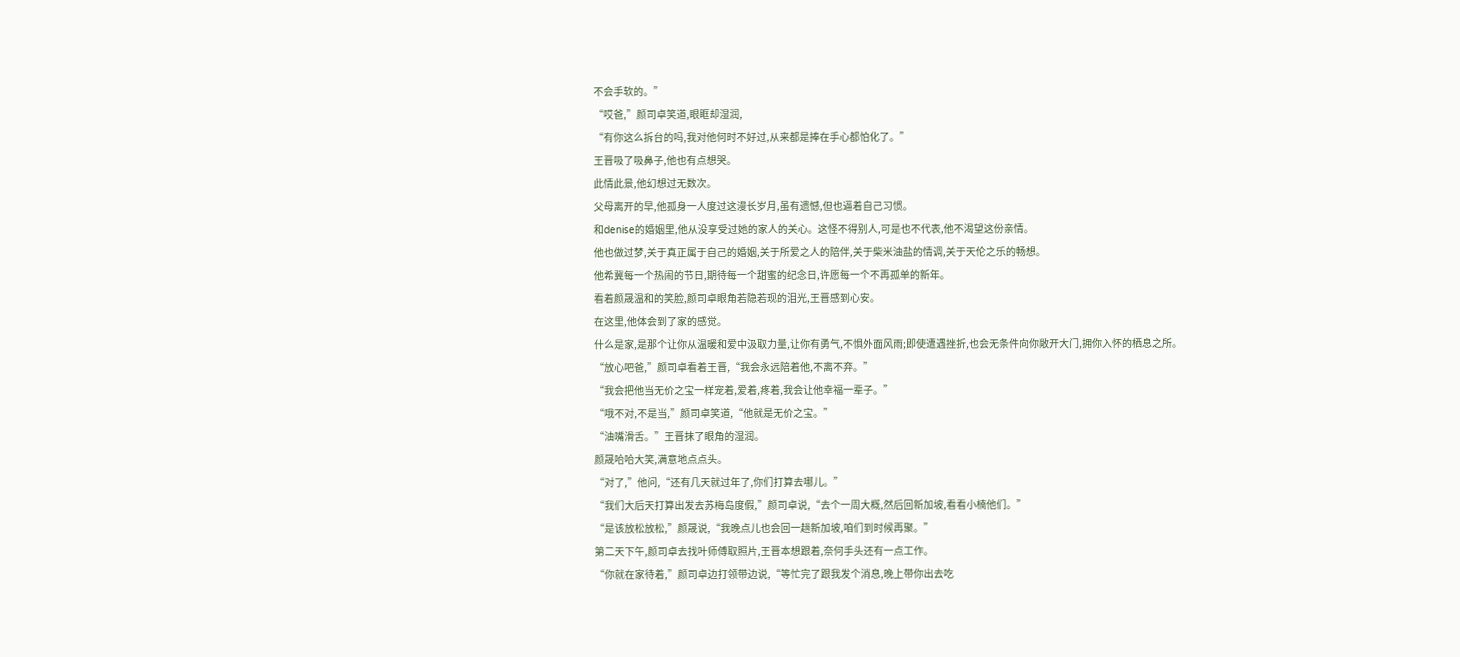不会手软的。”
“哎爸,”颜司卓笑道,眼眶却湿润,
“有你这么拆台的吗,我对他何时不好过,从来都是捧在手心都怕化了。”
王晋吸了吸鼻子,他也有点想哭。
此情此景,他幻想过无数次。
父母离开的早,他孤身一人度过这漫长岁月,虽有遗憾,但也逼着自己习惯。
和denise的婚姻里,他从没享受过她的家人的关心。这怪不得别人,可是也不代表,他不渴望这份亲情。
他也做过梦,关于真正属于自己的婚姻,关于所爱之人的陪伴,关于柴米油盐的情调,关于天伦之乐的畅想。
他希冀每一个热闹的节日,期待每一个甜蜜的纪念日,许愿每一个不再孤单的新年。
看着颜晟温和的笑脸,颜司卓眼角若隐若现的泪光,王晋感到心安。
在这里,他体会到了家的感觉。
什么是家,是那个让你从温暖和爱中汲取力量,让你有勇气,不惧外面风雨;即使遭遇挫折,也会无条件向你敞开大门,拥你入怀的栖息之所。
“放心吧爸,”颜司卓看着王晋,“我会永远陪着他,不离不弃。”
“我会把他当无价之宝一样宠着,爱着,疼着,我会让他幸福一辈子。”
“哦不对,不是当,”颜司卓笑道,“他就是无价之宝。”
“油嘴滑舌。”王晋抹了眼角的湿润。
颜晟哈哈大笑,满意地点点头。
“对了,”他问,“还有几天就过年了,你们打算去哪儿。”
“我们大后天打算出发去苏梅岛度假,”颜司卓说,“去个一周大概,然后回新加坡,看看小楠他们。”
“是该放松放松,”颜晟说,“我晚点儿也会回一趟新加坡,咱们到时候再聚。”
第二天下午,颜司卓去找叶师傅取照片,王晋本想跟着,奈何手头还有一点工作。
“你就在家待着,”颜司卓边打领带边说,“等忙完了跟我发个消息,晚上带你出去吃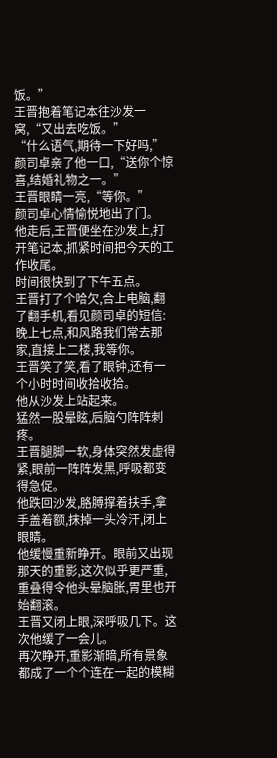饭。”
王晋抱着笔记本往沙发一窝,“又出去吃饭。”
“什么语气,期待一下好吗,”颜司卓亲了他一口,“送你个惊喜,结婚礼物之一。”
王晋眼睛一亮,“等你。”
颜司卓心情愉悦地出了门。
他走后,王晋便坐在沙发上,打开笔记本,抓紧时间把今天的工作收尾。
时间很快到了下午五点。
王晋打了个哈欠,合上电脑,翻了翻手机,看见颜司卓的短信:
晚上七点,和风路我们常去那家,直接上二楼,我等你。
王晋笑了笑,看了眼钟,还有一个小时时间收拾收拾。
他从沙发上站起来。
猛然一股晕眩,后脑勺阵阵刺疼。
王晋腿脚一软,身体突然发虚得紧,眼前一阵阵发黑,呼吸都变得急促。
他跌回沙发,胳膊撑着扶手,拿手盖着额,抹掉一头冷汗,闭上眼睛。
他缓慢重新睁开。眼前又出现那天的重影,这次似乎更严重,重叠得令他头晕脑胀,胃里也开始翻滚。
王晋又闭上眼,深呼吸几下。这次他缓了一会儿。
再次睁开,重影渐暗,所有景象都成了一个个连在一起的模糊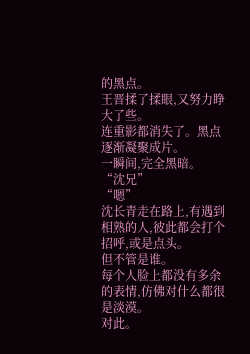的黑点。
王晋揉了揉眼,又努力睁大了些。
连重影都消失了。黑点逐渐凝聚成片。
一瞬间,完全黑暗。
“沈兄”
“嗯”
沈长青走在路上,有遇到相熟的人,彼此都会打个招呼,或是点头。
但不管是谁。
每个人脸上都没有多余的表情,仿佛对什么都很是淡漠。
对此。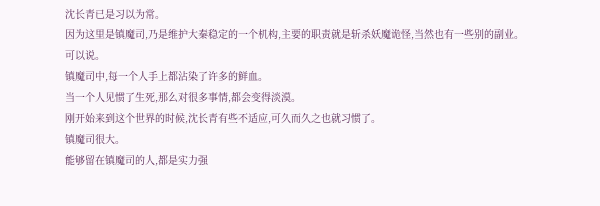沈长青已是习以为常。
因为这里是镇魔司,乃是维护大秦稳定的一个机构,主要的职责就是斩杀妖魔诡怪,当然也有一些别的副业。
可以说。
镇魔司中,每一个人手上都沾染了许多的鲜血。
当一个人见惯了生死,那么对很多事情,都会变得淡漠。
刚开始来到这个世界的时候,沈长青有些不适应,可久而久之也就习惯了。
镇魔司很大。
能够留在镇魔司的人,都是实力强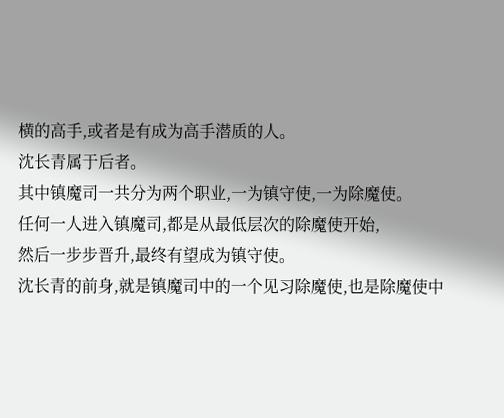横的高手,或者是有成为高手潜质的人。
沈长青属于后者。
其中镇魔司一共分为两个职业,一为镇守使,一为除魔使。
任何一人进入镇魔司,都是从最低层次的除魔使开始,
然后一步步晋升,最终有望成为镇守使。
沈长青的前身,就是镇魔司中的一个见习除魔使,也是除魔使中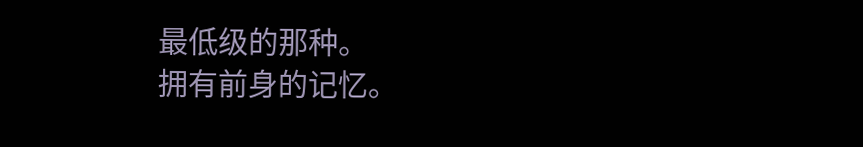最低级的那种。
拥有前身的记忆。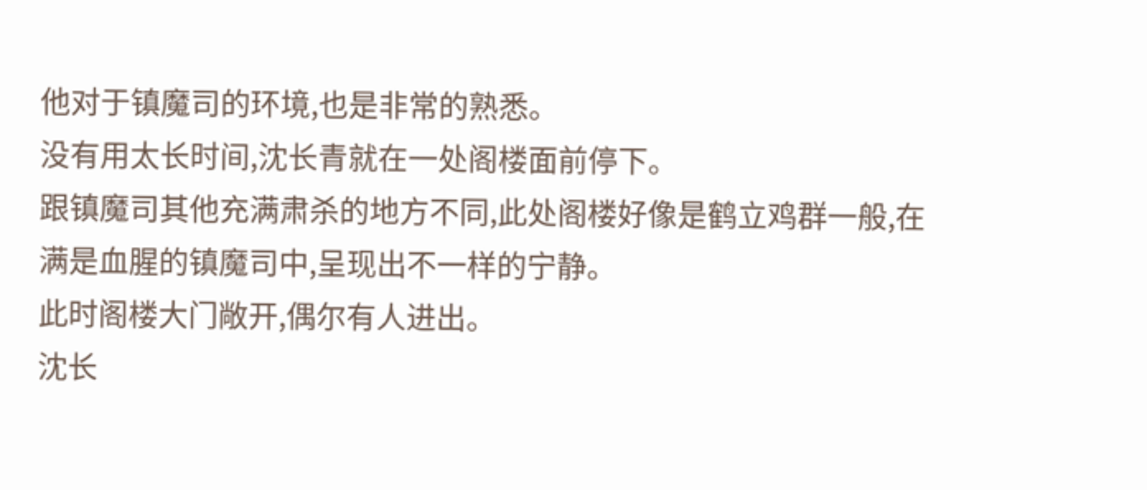他对于镇魔司的环境,也是非常的熟悉。
没有用太长时间,沈长青就在一处阁楼面前停下。
跟镇魔司其他充满肃杀的地方不同,此处阁楼好像是鹤立鸡群一般,在满是血腥的镇魔司中,呈现出不一样的宁静。
此时阁楼大门敞开,偶尔有人进出。
沈长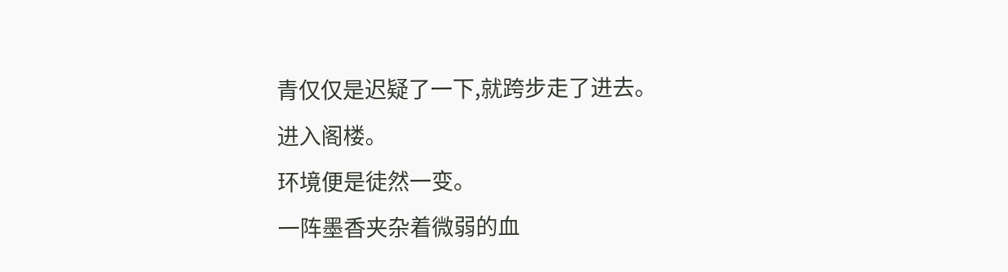青仅仅是迟疑了一下,就跨步走了进去。
进入阁楼。
环境便是徒然一变。
一阵墨香夹杂着微弱的血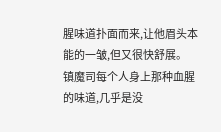腥味道扑面而来,让他眉头本能的一皱,但又很快舒展。
镇魔司每个人身上那种血腥的味道,几乎是没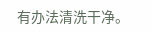有办法清洗干净。